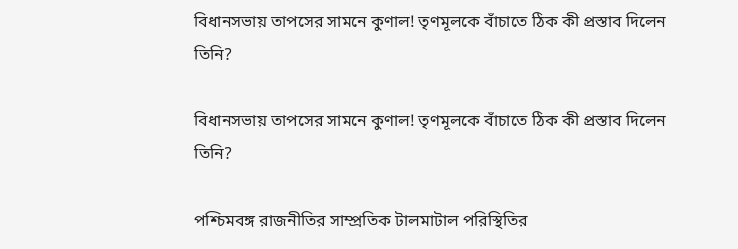বিধানসভায় তাপসের সামনে কুণাল! তৃণমূলকে বাঁচাতে ঠিক কী প্রস্তাব দিলেন তিনি?

বিধানসভায় তাপসের সামনে কুণাল! তৃণমূলকে বাঁচাতে ঠিক কী প্রস্তাব দিলেন তিনি?

পশ্চিমবঙ্গ রাজনীতির সাম্প্রতিক টালমাটাল পরিস্থিতির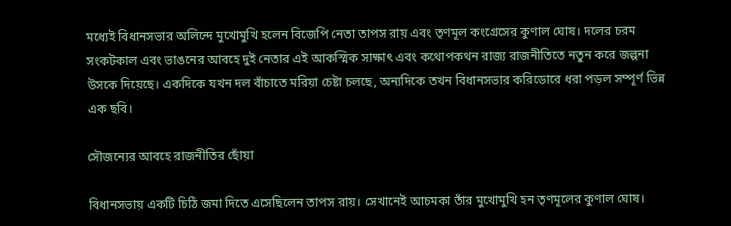মধ্যেই বিধানসভার অলিন্দে মুখোমুখি হলেন বিজেপি নেতা তাপস রায় এবং তৃণমূল কংগ্রেসের কুণাল ঘোষ। দলের চরম সংকটকাল এবং ভাঙনের আবহে দুই নেতার এই আকস্মিক সাক্ষাৎ এবং কথোপকথন রাজ্য রাজনীতিতে নতুন করে জল্পনা উসকে দিয়েছে। একদিকে যখন দল বাঁচাতে মরিয়া চেষ্টা চলছে, অন্যদিকে তখন বিধানসভার করিডোরে ধরা পড়ল সম্পূর্ণ ভিন্ন এক ছবি।

সৌজন্যের আবহে রাজনীতির ছোঁয়া

বিধানসভায় একটি চিঠি জমা দিতে এসেছিলেন তাপস রায়। সেখানেই আচমকা তাঁর মুখোমুখি হন তৃণমূলের কুণাল ঘোষ।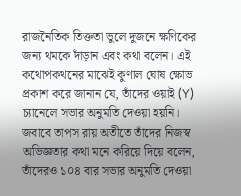রাজনৈতিক তিক্ততা ভুলে দুজনে ক্ষণিকের জন্য থমকে দাঁড়ান এবং কথা বলেন। এই কথোপকথনের মাঝেই কুণাল ঘোষ ক্ষোভ প্রকাশ করে জানান যে, তাঁদের ওয়াই (Y) চ্যানেলে সভার অনুমতি দেওয়া হয়নি। জবাবে তাপস রায় অতীতে তাঁদের নিজস্ব অভিজ্ঞতার কথা মনে করিয়ে দিয়ে বলেন, তাঁদেরও ১০৪ বার সভার অনুমতি দেওয়া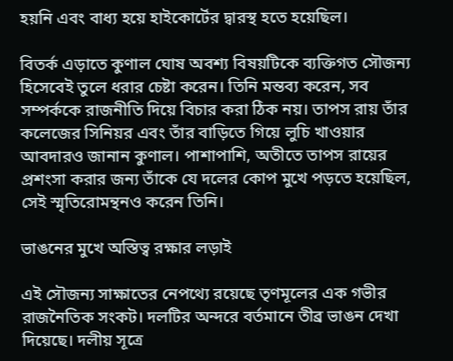হয়নি এবং বাধ্য হয়ে হাইকোর্টের দ্বারস্থ হতে হয়েছিল।

বিতর্ক এড়াতে কুণাল ঘোষ অবশ্য বিষয়টিকে ব্যক্তিগত সৌজন্য হিসেবেই তুলে ধরার চেষ্টা করেন। তিনি মন্তব্য করেন, সব সম্পর্ককে রাজনীতি দিয়ে বিচার করা ঠিক নয়। তাপস রায় তাঁর কলেজের সিনিয়র এবং তাঁর বাড়িতে গিয়ে লুচি খাওয়ার আবদারও জানান কুণাল। পাশাপাশি, অতীতে তাপস রায়ের প্রশংসা করার জন্য তাঁকে যে দলের কোপ মুখে পড়তে হয়েছিল, সেই স্মৃতিরোমন্থনও করেন তিনি।

ভাঙনের মুখে অস্তিত্ব রক্ষার লড়াই

এই সৌজন্য সাক্ষাতের নেপথ্যে রয়েছে তৃণমূলের এক গভীর রাজনৈতিক সংকট। দলটির অন্দরে বর্তমানে তীব্র ভাঙন দেখা দিয়েছে। দলীয় সূত্রে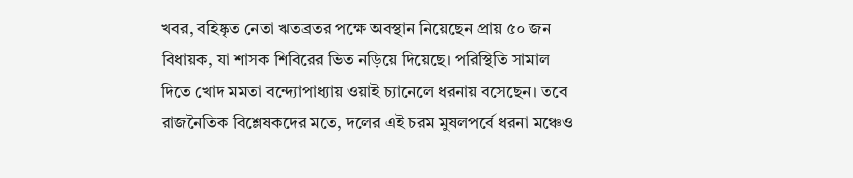খবর, বহিষ্কৃত নেতা ঋতব্রতর পক্ষে অবস্থান নিয়েছেন প্রায় ৫০ জন বিধায়ক, যা শাসক শিবিরের ভিত নড়িয়ে দিয়েছে। পরিস্থিতি সামাল দিতে খোদ মমতা বন্দ্যোপাধ্যায় ওয়াই চ্যানেলে ধরনায় বসেছেন। তবে রাজনৈতিক বিশ্লেষকদের মতে, দলের এই চরম মুষলপর্বে ধরনা মঞ্চেও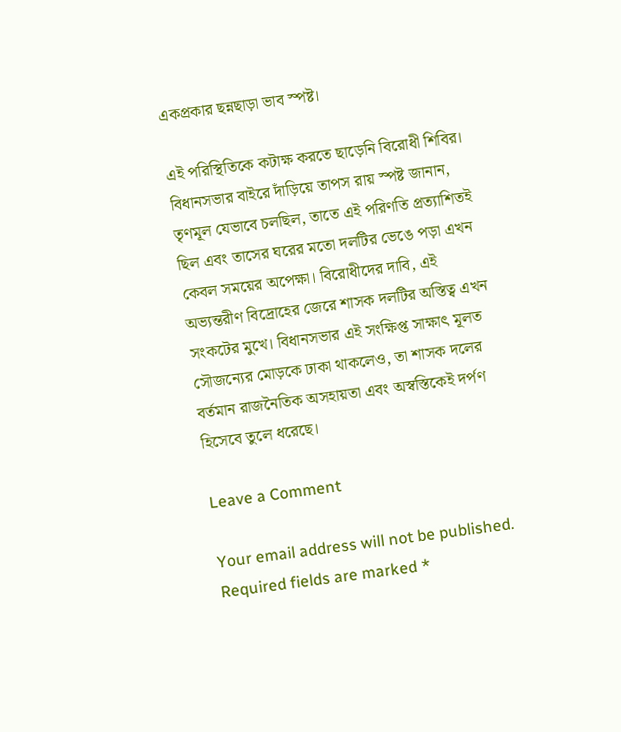একপ্রকার ছন্নছাড়া ভাব স্পষ্ট।

এই পরিস্থিতিকে কটাক্ষ করতে ছাড়েনি বিরোধী শিবির। বিধানসভার বাইরে দাঁড়িয়ে তাপস রায় স্পষ্ট জানান, তৃণমূল যেভাবে চলছিল, তাতে এই পরিণতি প্রত্যাশিতই ছিল এবং তাসের ঘরের মতো দলটির ভেঙে পড়া এখন কেবল সময়ের অপেক্ষা। বিরোধীদের দাবি, এই অভ্যন্তরীণ বিদ্রোহের জেরে শাসক দলটির অস্তিত্ব এখন সংকটের মুখে। বিধানসভার এই সংক্ষিপ্ত সাক্ষাৎ মূলত সৌজন্যের মোড়কে ঢাকা থাকলেও, তা শাসক দলের বর্তমান রাজনৈতিক অসহায়তা এবং অস্বস্তিকেই দর্পণ হিসেবে তুলে ধরেছে।

Leave a Comment

Your email address will not be published. Required fields are marked *